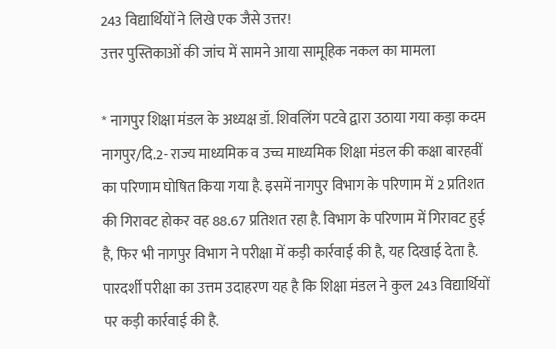243 विद्यार्थियों ने लिखे एक जैसे उत्तर!
उत्तर पुस्तिकाओं की जांच में सामने आया सामूहिक नकल का मामला

* नागपुर शिक्षा मंडल के अध्यक्ष डॉ. शिवलिंग पटवे द्वारा उठाया गया कड़ा कदम
नागपुर/दि.2- राज्य माध्यमिक व उच्च माध्यमिक शिक्षा मंडल की कक्षा बारहवीं का परिणाम घोषित किया गया है. इसमें नागपुर विभाग के परिणाम में 2 प्रतिशत की गिरावट होकर वह 88.67 प्रतिशत रहा है. विभाग के परिणाम में गिरावट हुई है, फिर भी नागपुर विभाग ने परीक्षा में कड़ी कार्रवाई की है, यह दिखाई देता है. पारदर्शी परीक्षा का उत्तम उदाहरण यह है कि शिक्षा मंडल ने कुल 243 विद्यार्थियों पर कड़ी कार्रवाई की है.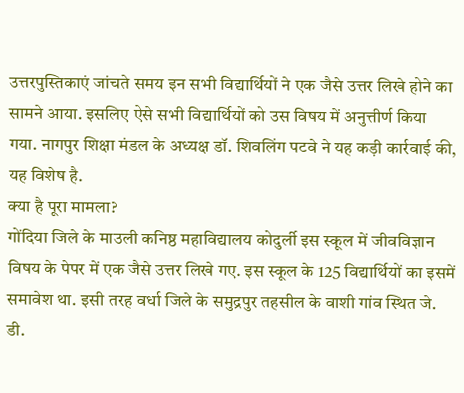उत्तरपुस्तिकाएं जांचते समय इन सभी विद्यार्थियों ने एक जैसे उत्तर लिखे होने का सामने आया. इसलिए ऐसे सभी विद्यार्थियों को उस विषय में अनुत्तीर्ण किया गया. नागपुर शिक्षा मंडल के अध्यक्ष डॉ. शिवलिंग पटवे ने यह कड़ी कार्रवाई की, यह विशेष है.
क्या है पूरा मामला?
गोंदिया जिले के माउली कनिष्ठ महाविद्यालय कोदुर्ली इस स्कूल में जीवविज्ञान विषय के पेपर में एक जैसे उत्तर लिखे गए. इस स्कूल के 125 विद्यार्थियों का इसमें समावेश था. इसी तरह वर्धा जिले के समुद्रपुर तहसील के वाशी गांव स्थित जे. डी.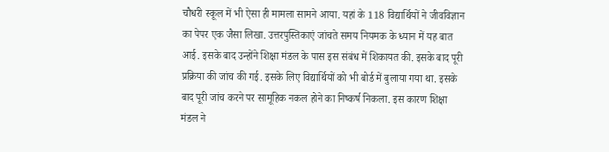चौधरी स्कूल में भी ऐसा ही मामला सामने आया. यहां के 118 विद्यार्थियों ने जीवविज्ञान का पेपर एक जैसा लिखा. उत्तरपुस्तिकाएं जांचते समय नियमक के ध्यान में यह बात आई. इसके बाद उन्होंने शिक्षा मंडल के पास इस संबंध में शिकायत की. इसके बाद पूरी प्रक्रिया की जांच की गई. इसके लिए विद्यार्थियों को भी बोर्ड में बुलाया गया था. इसके बाद पूरी जांच करने पर सामूहिक नकल होने का निष्कर्ष निकला. इस कारण शिक्षा मंडल ने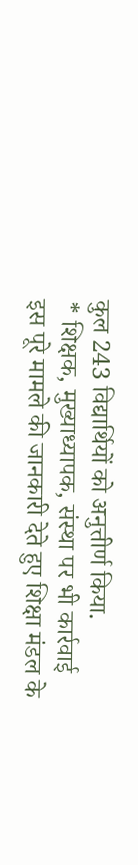कुल 243 विद्यार्थियों को अनुत्तीर्ण किया.
* शिक्षक, मुख्याध्यापक, संस्था पर भी कार्रवाई
इस पूरे मामले की जानकारी देते हुए शिक्षा मंडल के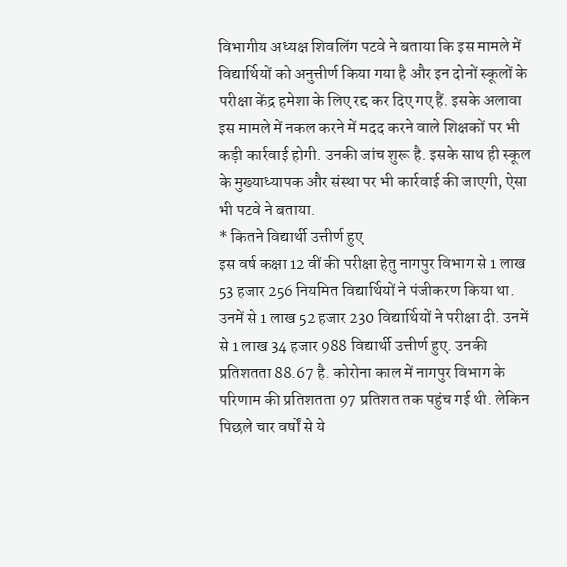विभागीय अध्यक्ष शिवलिंग पटवे ने बताया कि इस मामले में विद्यार्थियों को अनुत्तीर्ण किया गया है और इन दोनों स्कूलों के परीक्षा केंद्र हमेशा के लिए रद्द कर दिए गए हैं. इसके अलावा इस मामले में नकल करने में मदद करने वाले शिक्षकों पर भी कड़ी कार्रवाई होगी. उनकी जांच शुरू है. इसके साथ ही स्कूल के मुख्याध्यापक और संस्था पर भी कार्रवाई की जाएगी, ऐसा भी पटवे ने बताया.
* कितने विद्यार्थी उत्तीर्ण हुए
इस वर्ष कक्षा 12 वीं की परीक्षा हेतु नागपुर विभाग से 1 लाख 53 हजार 256 नियमित विद्यार्थियों ने पंजीकरण किया था. उनमें से 1 लाख 52 हजार 230 विद्यार्थियों ने परीक्षा दी. उनमें से 1 लाख 34 हजार 988 विद्यार्थी उत्तीर्ण हुए. उनकी प्रतिशतता 88.67 है. कोरोना काल में नागपुर विभाग के परिणाम की प्रतिशतता 97 प्रतिशत तक पहुंच गई थी. लेकिन पिछले चार वर्षों से ये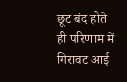छूट बंद होते ही परिणाम में गिरावट आई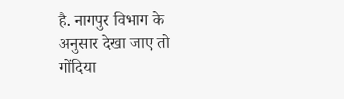है. नागपुर विभाग के अनुसार देखा जाए तो गोंदिया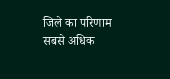जिले का परिणाम सबसे अधिक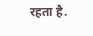रहता है.